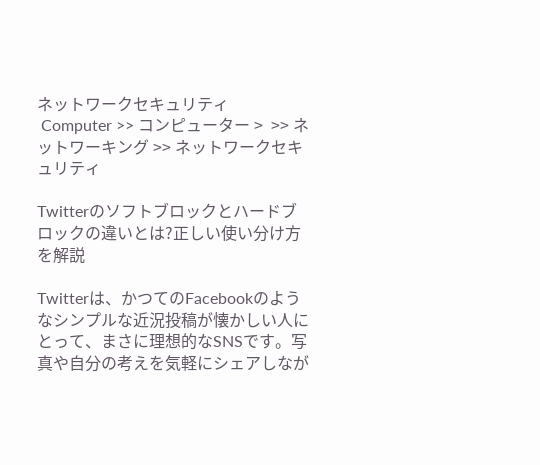ネットワークセキュリティ
 Computer >> コンピューター >  >> ネットワーキング >> ネットワークセキュリティ

Twitterのソフトブロックとハードブロックの違いとは?正しい使い分け方を解説

Twitterは、かつてのFacebookのようなシンプルな近況投稿が懐かしい人にとって、まさに理想的なSNSです。写真や自分の考えを気軽にシェアしなが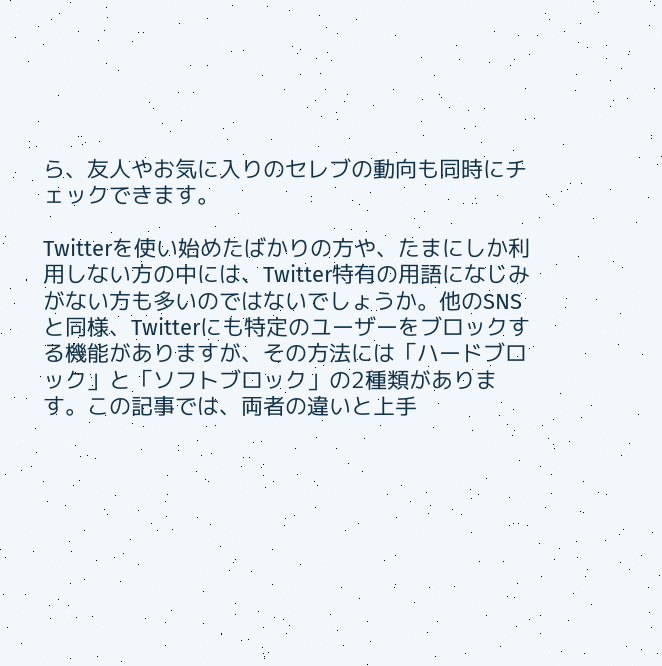ら、友人やお気に入りのセレブの動向も同時にチェックできます。

Twitterを使い始めたばかりの方や、たまにしか利用しない方の中には、Twitter特有の用語になじみがない方も多いのではないでしょうか。他のSNSと同様、Twitterにも特定のユーザーをブロックする機能がありますが、その方法には「ハードブロック」と「ソフトブロック」の2種類があります。この記事では、両者の違いと上手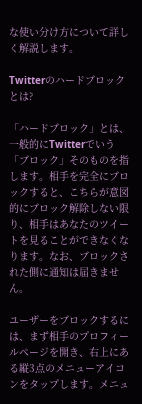な使い分け方について詳しく解説します。

Twitterのハードブロックとは?

「ハードブロック」とは、一般的にTwitterでいう「ブロック」そのものを指します。相手を完全にブロックすると、こちらが意図的にブロック解除しない限り、相手はあなたのツイートを見ることができなくなります。なお、ブロックされた側に通知は届きません。

ユーザーをブロックするには、まず相手のプロフィールページを開き、右上にある縦3点のメニューアイコンをタップします。メニュ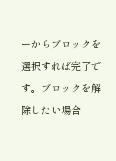ーからブロックを選択すれば完了です。ブロックを解除したい場合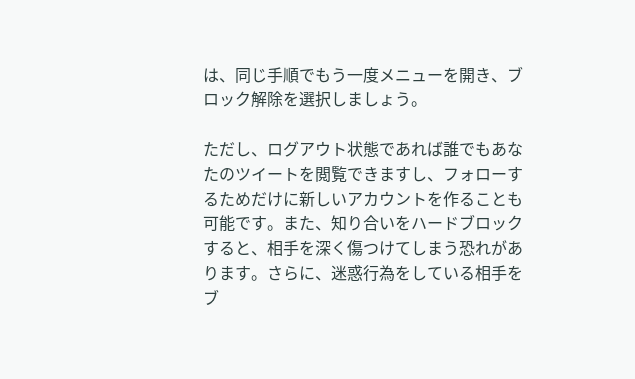は、同じ手順でもう一度メニューを開き、ブロック解除を選択しましょう。

ただし、ログアウト状態であれば誰でもあなたのツイートを閲覧できますし、フォローするためだけに新しいアカウントを作ることも可能です。また、知り合いをハードブロックすると、相手を深く傷つけてしまう恐れがあります。さらに、迷惑行為をしている相手をブ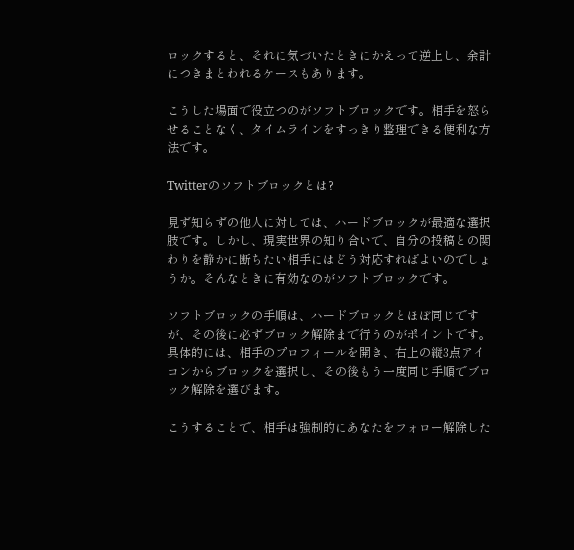ロックすると、それに気づいたときにかえって逆上し、余計につきまとわれるケースもあります。

こうした場面で役立つのがソフトブロックです。相手を怒らせることなく、タイムラインをすっきり整理できる便利な方法です。

Twitterのソフトブロックとは?

見ず知らずの他人に対しては、ハードブロックが最適な選択肢です。しかし、現実世界の知り合いで、自分の投稿との関わりを静かに断ちたい相手にはどう対応すればよいのでしょうか。そんなときに有効なのがソフトブロックです。

ソフトブロックの手順は、ハードブロックとほぼ同じですが、その後に必ずブロック解除まで行うのがポイントです。具体的には、相手のプロフィールを開き、右上の縦3点アイコンからブロックを選択し、その後もう一度同じ手順でブロック解除を選びます。

こうすることで、相手は強制的にあなたをフォロー解除した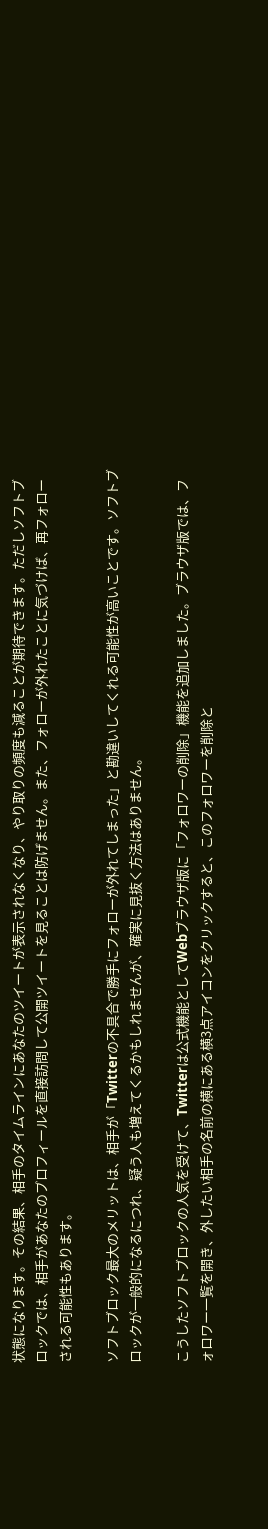状態になります。その結果、相手のタイムラインにあなたのツイートが表示されなくなり、やり取りの頻度も減ることが期待できます。ただしソフトブロックでは、相手があなたのプロフィールを直接訪問して公開ツイートを見ることは防げません。また、フォローが外れたことに気づけば、再フォローされる可能性もあります。

ソフトブロック最大のメリットは、相手が「Twitterの不具合で勝手にフォローが外れてしまった」と勘違いしてくれる可能性が高いことです。ソフトブロックが一般的になるにつれ、疑う人も増えてくるかもしれませんが、確実に見抜く方法はありません。

こうしたソフトブロックの人気を受けて、Twitterは公式機能としてWebブラウザ版に「フォロワーの削除」機能を追加しました。ブラウザ版では、フォロワー一覧を開き、外したい相手の名前の横にある横3点アイコンをクリックすると、このフォロワーを削除と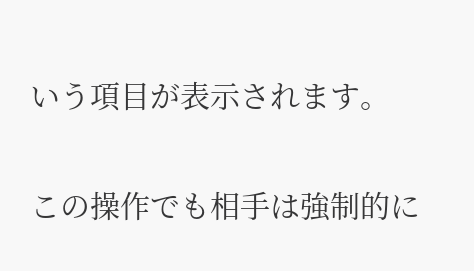いう項目が表示されます。

この操作でも相手は強制的に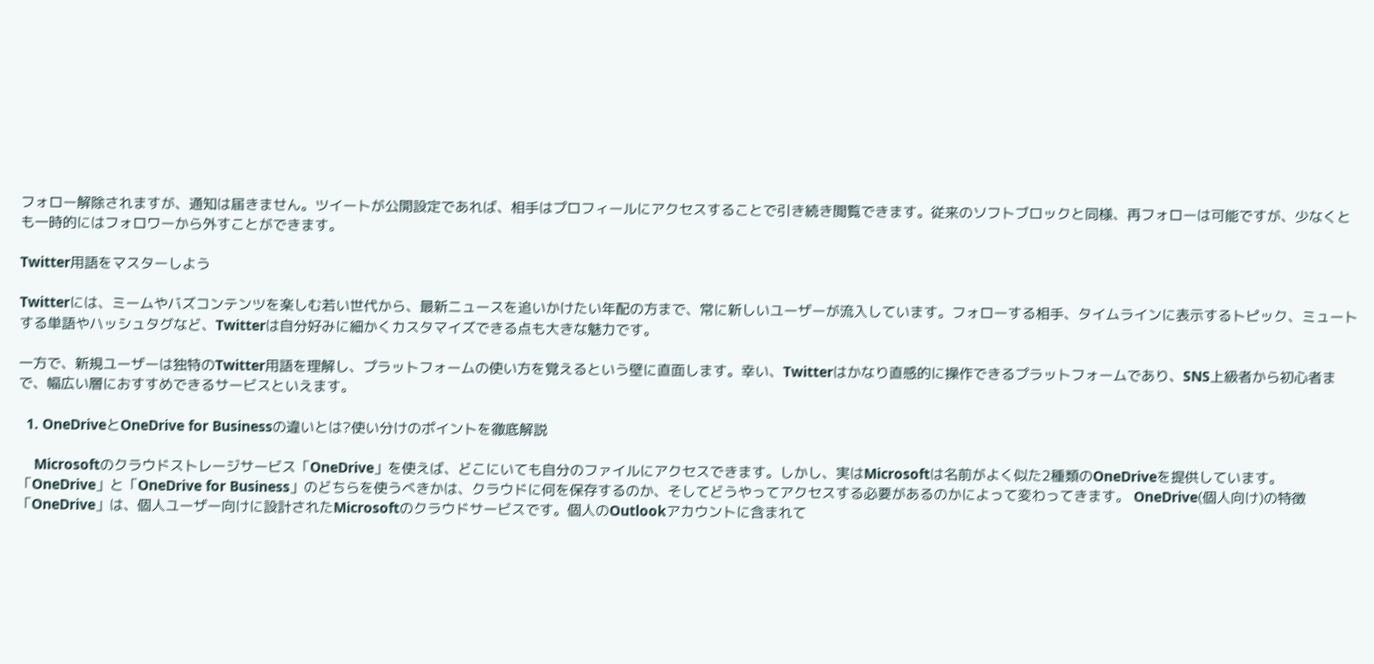フォロー解除されますが、通知は届きません。ツイートが公開設定であれば、相手はプロフィールにアクセスすることで引き続き閲覧できます。従来のソフトブロックと同様、再フォローは可能ですが、少なくとも一時的にはフォロワーから外すことができます。

Twitter用語をマスターしよう

Twitterには、ミームやバズコンテンツを楽しむ若い世代から、最新ニュースを追いかけたい年配の方まで、常に新しいユーザーが流入しています。フォローする相手、タイムラインに表示するトピック、ミュートする単語やハッシュタグなど、Twitterは自分好みに細かくカスタマイズできる点も大きな魅力です。

一方で、新規ユーザーは独特のTwitter用語を理解し、プラットフォームの使い方を覚えるという壁に直面します。幸い、Twitterはかなり直感的に操作できるプラットフォームであり、SNS上級者から初心者まで、幅広い層におすすめできるサービスといえます。

  1. OneDriveとOneDrive for Businessの違いとは?使い分けのポイントを徹底解説

    Microsoftのクラウドストレージサービス「OneDrive」を使えば、どこにいても自分のファイルにアクセスできます。しかし、実はMicrosoftは名前がよく似た2種類のOneDriveを提供しています。「OneDrive」と「OneDrive for Business」のどちらを使うべきかは、クラウドに何を保存するのか、そしてどうやってアクセスする必要があるのかによって変わってきます。 OneDrive(個人向け)の特徴 「OneDrive」は、個人ユーザー向けに設計されたMicrosoftのクラウドサービスです。個人のOutlookアカウントに含まれて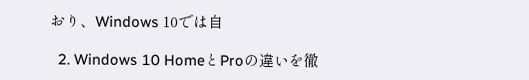おり、Windows 10では自

  2. Windows 10 HomeとProの違いを徹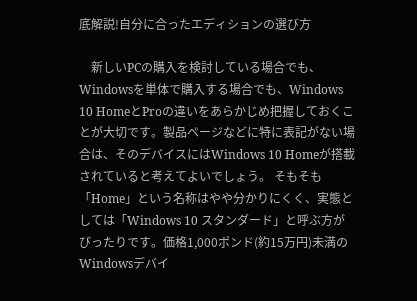底解説!自分に合ったエディションの選び方

    新しいPCの購入を検討している場合でも、Windowsを単体で購入する場合でも、Windows 10 HomeとProの違いをあらかじめ把握しておくことが大切です。製品ページなどに特に表記がない場合は、そのデバイスにはWindows 10 Homeが搭載されていると考えてよいでしょう。 そもそも「Home」という名称はやや分かりにくく、実態としては「Windows 10 スタンダード」と呼ぶ方がぴったりです。価格1,000ポンド(約15万円)未満のWindowsデバイ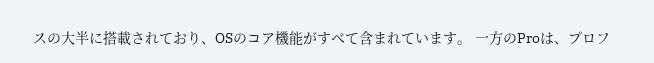スの大半に搭載されており、OSのコア機能がすべて含まれています。 一方のProは、プロフ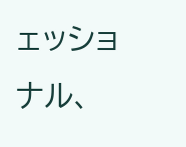ェッショナル、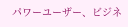パワーユーザー、ビジネ